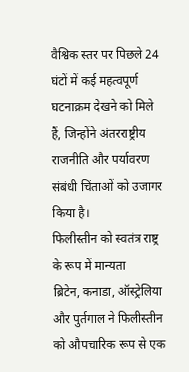वैश्विक स्तर पर पिछले 24 घंटों में कई महत्वपूर्ण घटनाक्रम देखने को मिले हैं, जिन्होंने अंतरराष्ट्रीय राजनीति और पर्यावरण संबंधी चिंताओं को उजागर किया है।
फिलीस्तीन को स्वतंत्र राष्ट्र के रूप में मान्यता
ब्रिटेन, कनाडा, ऑस्ट्रेलिया और पुर्तगाल ने फिलीस्तीन को औपचारिक रूप से एक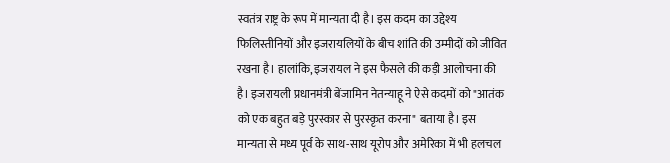स्वतंत्र राष्ट्र के रूप में मान्यता दी है। इस कदम का उद्देश्य फिलिस्तीनियों और इजरायलियों के बीच शांति की उम्मीदों को जीवित रखना है। हालांकि, इजरायल ने इस फैसले की कड़ी आलोचना की है। इजरायली प्रधानमंत्री बेंजामिन नेतन्याहू ने ऐसे कदमों को "आतंक को एक बहुत बड़े पुरस्कार से पुरस्कृत करना" बताया है। इस मान्यता से मध्य पूर्व के साथ-साथ यूरोप और अमेरिका में भी हलचल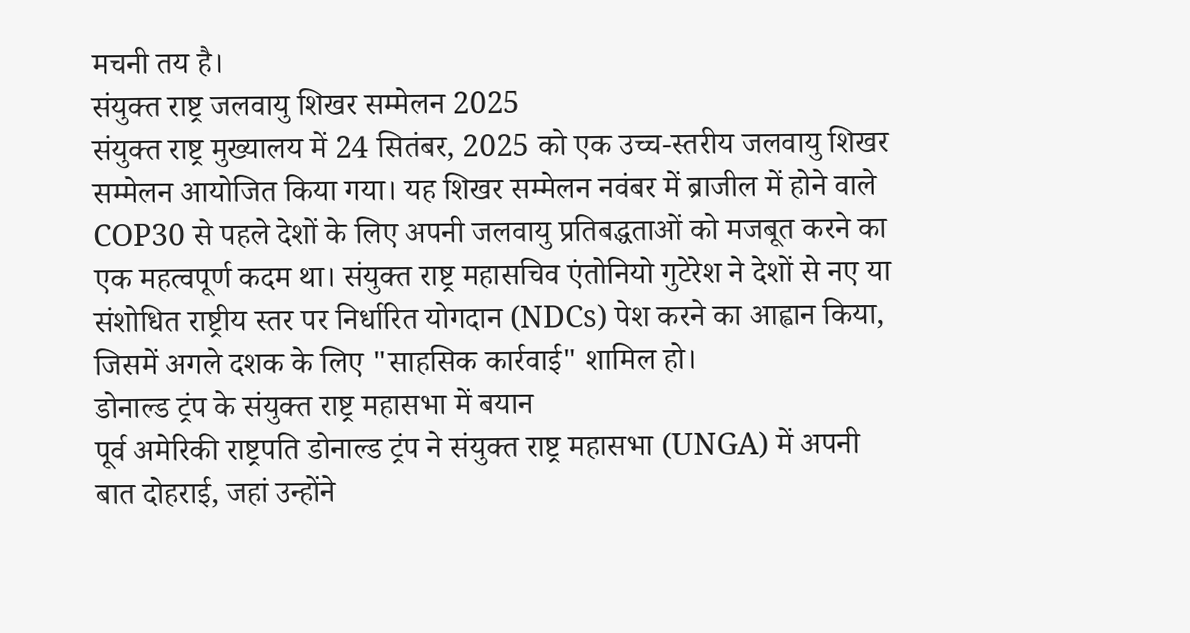मचनी तय है।
संयुक्त राष्ट्र जलवायु शिखर सम्मेलन 2025
संयुक्त राष्ट्र मुख्यालय में 24 सितंबर, 2025 को एक उच्च-स्तरीय जलवायु शिखर सम्मेलन आयोजित किया गया। यह शिखर सम्मेलन नवंबर में ब्राजील में होने वाले COP30 से पहले देशों के लिए अपनी जलवायु प्रतिबद्धताओं को मजबूत करने का एक महत्वपूर्ण कदम था। संयुक्त राष्ट्र महासचिव एंतोनियो गुटेरेश ने देशों से नए या संशोधित राष्ट्रीय स्तर पर निर्धारित योगदान (NDCs) पेश करने का आह्वान किया, जिसमें अगले दशक के लिए "साहसिक कार्रवाई" शामिल हो।
डोनाल्ड ट्रंप के संयुक्त राष्ट्र महासभा में बयान
पूर्व अमेरिकी राष्ट्रपति डोनाल्ड ट्रंप ने संयुक्त राष्ट्र महासभा (UNGA) में अपनी बात दोहराई, जहां उन्होंने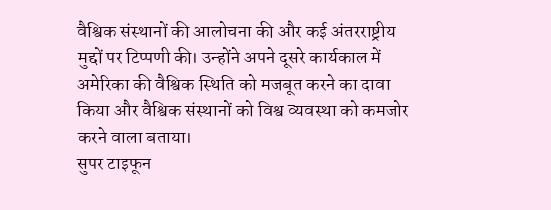वैश्विक संस्थानों की आलोचना की और कई अंतरराष्ट्रीय मुद्दों पर टिप्पणी की। उन्होंने अपने दूसरे कार्यकाल में अमेरिका की वैश्विक स्थिति को मजबूत करने का दावा किया और वैश्विक संस्थानों को विश्व व्यवस्था को कमजोर करने वाला बताया।
सुपर टाइफून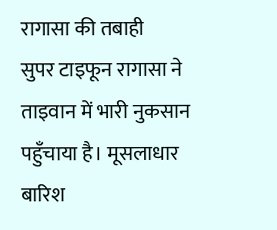रागासा की तबाही
सुपर टाइफून रागासा ने ताइवान में भारी नुकसान पहुँचाया है। मूसलाधार बारिश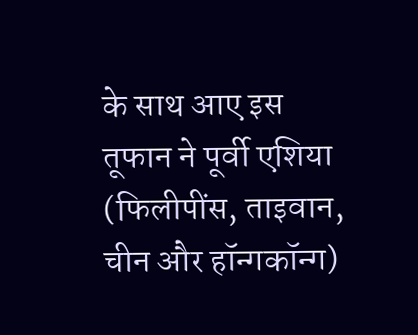के साथ आए इस तूफान ने पूर्वी एशिया (फिलीपींस, ताइवान, चीन और हॉन्गकॉन्ग)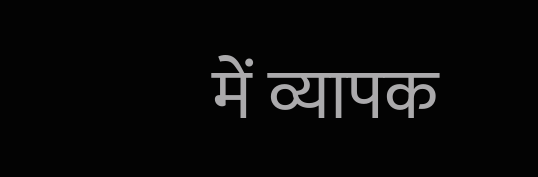में व्यापक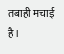तबाही मचाई है।